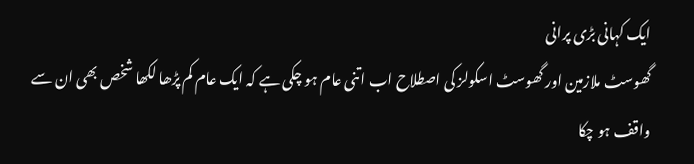ایک کہانی بڑی پرانی
گھوسٹ ملازمین اور گھوسٹ اسکولز کی اصطلاح اب اتنی عام ہو چکی ہے کہ ایک عام کم پڑھا لکھا شخص بھی ان سے واقف ہو چکا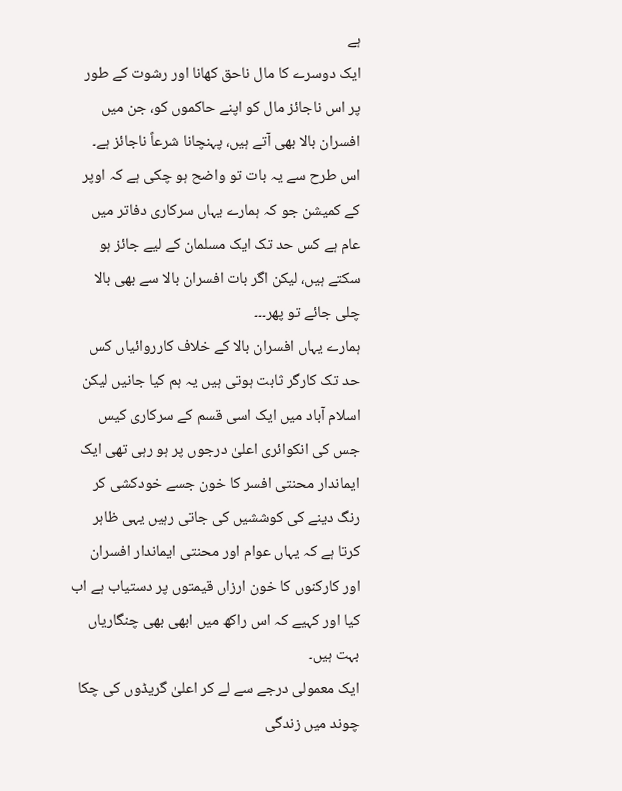ہے
ایک دوسرے کا مال ناحق کھانا اور رشوت کے طور پر اس ناجائز مال کو اپنے حاکموں کو، جن میں افسران بالا بھی آتے ہیں، پہنچانا شرعاً ناجائز ہے۔ اس طرح سے یہ بات تو واضح ہو چکی ہے کہ اوپر کے کمیشن جو کہ ہمارے یہاں سرکاری دفاتر میں عام ہے کس حد تک ایک مسلمان کے لیے جائز ہو سکتے ہیں، لیکن اگر بات افسران بالا سے بھی بالا چلی جائے تو پھر۔۔۔
ہمارے یہاں افسران بالا کے خلاف کارروائیاں کس حد تک کارگر ثابت ہوتی ہیں یہ ہم کیا جانیں لیکن اسلام آباد میں ایک اسی قسم کے سرکاری کیس جس کی انکوائری اعلیٰ درجوں پر ہو رہی تھی ایک ایماندار محنتی افسر کا خون جسے خودکشی کر رنگ دینے کی کوششیں کی جاتی رہیں یہی ظاہر کرتا ہے کہ یہاں عوام اور محنتی ایماندار افسران اور کارکنوں کا خون ارزاں قیمتوں پر دستیاب ہے اب کیا اور کہیے کہ اس راکھ میں ابھی بھی چنگاریاں بہت ہیں۔
ایک معمولی درجے سے لے کر اعلیٰ گریڈوں کی چکا چوند میں زندگی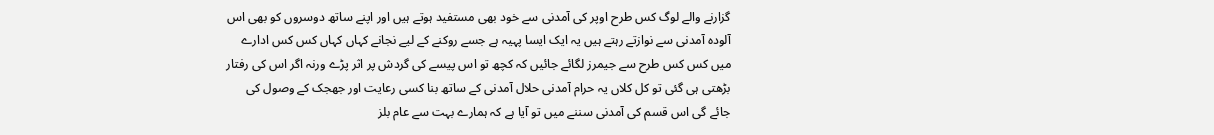گزارنے والے لوگ کس طرح اوپر کی آمدنی سے خود بھی مستفید ہوتے ہیں اور اپنے ساتھ دوسروں کو بھی اس آلودہ آمدنی سے نوازتے رہتے ہیں یہ ایک ایسا پہیہ ہے جسے روکنے کے لیے نجانے کہاں کہاں کس کس ادارے میں کس کس طرح سے جیمرز لگائے جائیں کہ کچھ تو اس پیسے کی گردش پر اثر پڑے ورنہ اگر اس کی رفتار بڑھتی ہی گئی تو کل کلاں یہ حرام آمدنی حلال آمدنی کے ساتھ بنا کسی رعایت اور جھجک کے وصول کی جائے گی اس قسم کی آمدنی سننے میں تو آیا ہے کہ ہمارے بہت سے عام بلز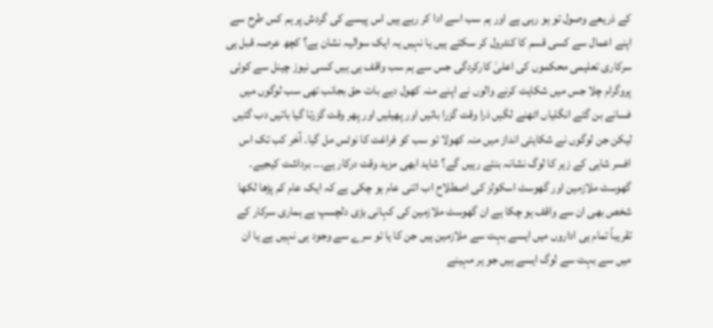کے ذریعے وصول تو ہو رہی ہے اور ہم سب اسے ادا کر رہے ہیں اس پیسے کی گردش پر ہم کس طرح سے اپنے اعمال سے کسی قسم کا کنٹرول کر سکتے ہیں یا نہیں یہ ایک سوالیہ نشان ہے؟ کچھ عرصہ قبل ہی سرکاری تعلیمی محکموں کی اعلیٰ کارکردگی جس سے ہم سب واقف ہی ہیں کسی نیوز چینل سے کوئی پروگرام چلا جس میں شکایت کرنے والوں نے اپنے منہ کھول دیے بات حق بجانب تھی سب لوگوں میں فسانے بن گئے انگلیاں اٹھنے لگیں ذرا وقت گزرا باتیں اور پھیلیں اور پھر وقت گزرتا گیا باتیں دب گئیں لیکن جن لوگوں نے شکایتی انداز میں منہ کھولا تو سب کو فراغت کا نوٹس مل گیا۔ آخر کب تک اس افسر شاہی کے زہر کا لوگ نشانہ بنتے رہیں گے؟ شاید ابھی مزید وقت درکار ہے۔۔۔ برداشت کیجیے۔
گھوسٹ ملازمین اور گھوسٹ اسکولز کی اصطلاح اب اتنی عام ہو چکی ہے کہ ایک عام کم پڑھا لکھا شخص بھی ان سے واقف ہو چکا ہے ان گھوسٹ ملازمین کی کہانی بڑی دلچسپ ہے ہماری سرکار کے تقریباً تمام ہی اداروں میں ایسے بہت سے ملازمین ہیں جن کا یا تو سرے سے وجود ہی نہیں ہے یا ان میں سے بہت سے لوگ ایسے ہیں جو ہر مہینے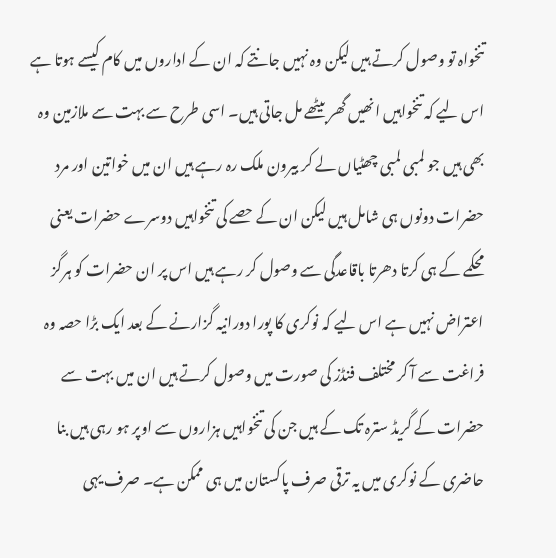تنخواہ تو وصول کرتے ہیں لیکن وہ نہیں جانتے کہ ان کے اداروں میں کام کیسے ہوتا ہے اس لیے کہ تنخواہیں انھیں گھر بیٹھے مل جاتی ہیں۔ اسی طرح سے بہت سے ملازمین وہ بھی ہیں جو لمبی لمبی چھٹیاں لے کر بیرون ملک رہ رہے ہیں ان میں خواتین اور مرد حضرات دونوں ہی شامل ہیں لیکن ان کے حصے کی تنخواہیں دوسرے حضرات یعنی محکمے کے ہی کرتا دھرتا باقاعدگی سے وصول کر رہے ہیں اس پر ان حضرات کو ہرگز اعتراض نہیں ہے اس لیے کہ نوکری کا پورا دورانیہ گزارنے کے بعد ایک بڑا حصہ وہ فراغت سے آ کر مختلف فنڈز کی صورت میں وصول کرتے ہیں ان میں بہت سے حضرات کے گریڈ سترہ تک کے ہیں جن کی تنخواہیں ہزاروں سے اوپر ہو رہی ہیں بنا حاضری کے نوکری میں یہ ترقی صرف پاکستان میں ہی ممکن ہے۔ صرف یہی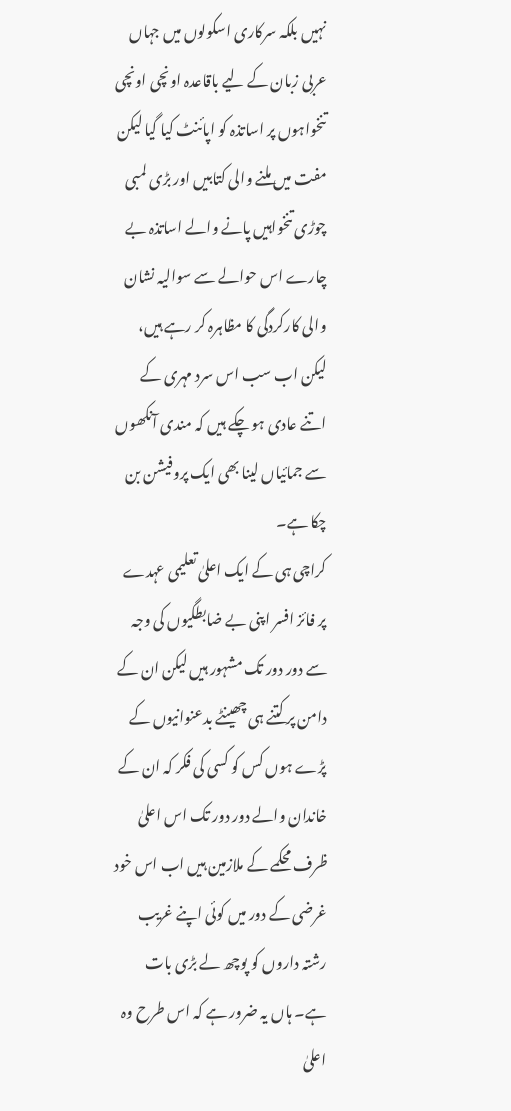نہیں بلکہ سرکاری اسکولوں میں جہاں عربی زبان کے لیے باقاعدہ اونچی اونچی تنخواہوں پر اساتذہ کو اپائنٹ کیا گیا لیکن مفت میں ملنے والی کتابیں اور بڑی لمبی چوڑی تنخواہیں پانے والے اساتذہ بے چارے اس حوالے سے سوالیہ نشان والی کارکردگی کا مظاہرہ کر رہے ہیں، لیکن اب سب اس سرد مہری کے اتنے عادی ہو چکے ہیں کہ مندی آنکھوں سے جمائیاں لینا بھی ایک پروفیشن بن چکا ہے۔
کراچی ہی کے ایک اعلیٰ تعلیمی عہدے پر فائز افسر اپنی بے ضابطگیوں کی وجہ سے دور دور تک مشہور ہیں لیکن ان کے دامن پر کتنے ہی چھینٹے بدعنوانیوں کے پڑے ہوں کس کو کسی کی فکر کہ ان کے خاندان والے دور دور تک اس اعلیٰ ظرف محکمے کے ملازمین ہیں اب اس خود غرضی کے دور میں کوئی اپنے غریب رشتہ داروں کو پوچھ لے بڑی بات ہے۔ ہاں یہ ضرور ہے کہ اس طرح وہ اعلیٰ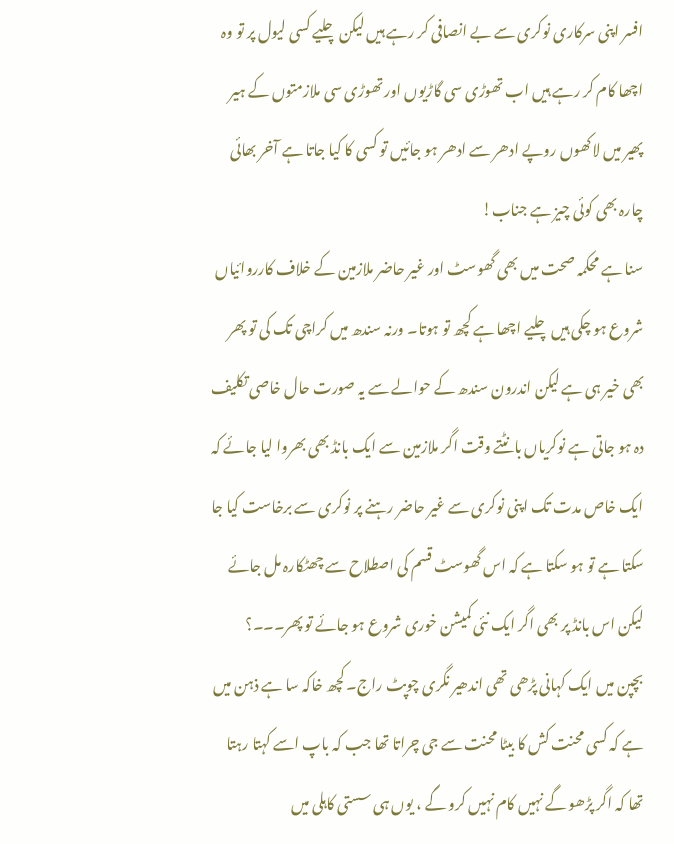افسر اپنی سرکاری نوکری سے بے انصافی کر رہے ہیں لیکن چلیے کسی لیول پر تو وہ اچھا کام کر رہے ہیں اب تھوڑی سی گاڑیوں اور تھوڑی سی ملازمتوں کے ہیر پھیر میں لاکھوں روپے ادھر سے ادھر ہو جائیں تو کسی کا کیا جاتا ہے آخر بھائی چارہ بھی کوئی چیز ہے جناب!
سنا ہے محکمہ صحت میں بھی گھوسٹ اور غیر حاضر ملازمین کے خلاف کارروائیاں شروع ہو چکی ہیں چلیے اچھا ہے کچھ تو ہوتا۔ ورنہ سندھ میں کراچی تک کی تو پھر بھی خیر ہی ہے لیکن اندرون سندھ کے حوالے سے یہ صورت حال خاصی تکلیف دہ ہو جاتی ہے نوکریاں بانٹتے وقت اگر ملازمین سے ایک بانڈ بھی بھروا لیا جائے کہ ایک خاص مدت تک اپنی نوکری سے غیر حاضر رہنے پر نوکری سے برخاست کیا جا سکتا ہے تو ہو سکتا ہے کہ اس گھوسٹ قسم کی اصطلاح سے چھٹکارہ مل جائے لیکن اس بانڈ پر بھی اگر ایک نئی کمیشن خوری شروع ہو جائے تو پھر۔۔۔؟
بچپن میں ایک کہانی پڑھی تھی اندھیر نگری چوپٹ راج۔ کچھ خاکہ سا ہے ذہن میں ہے کہ کسی محنت کش کا بیٹا محنت سے جی چراتا تھا جب کہ باپ اسے کہتا رہتا تھا کہ اگر پڑھو گے نہیں کام نہیں کرو گے ، یوں ہی سستی کاہلی میں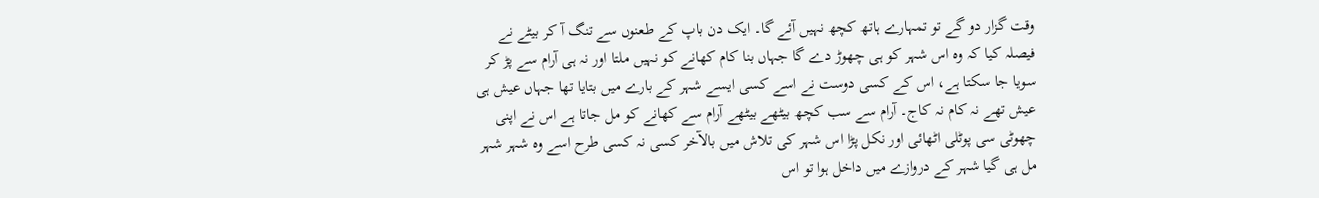وقت گزار دو گے تو تمہارے ہاتھ کچھ نہیں آئے گا۔ ایک دن باپ کے طعنوں سے تنگ آ کر بیٹے نے فیصلہ کیا کہ وہ اس شہر کو ہی چھوڑ دے گا جہاں بنا کام کھانے کو نہیں ملتا اور نہ ہی آرام سے پڑ کر سویا جا سکتا ہے، اس کے کسی دوست نے اسے کسی ایسے شہر کے بارے میں بتایا تھا جہاں عیش ہی عیش تھے نہ کام نہ کاج۔ آرام سے سب کچھ بیٹھے بیٹھے آرام سے کھانے کو مل جاتا ہے اس نے اپنی چھوٹی سی پوٹلی اٹھائی اور نکل پڑا اس شہر کی تلاش میں بالآخر کسی نہ کسی طرح اسے وہ شہر شہر مل ہی گیا شہر کے دروازے میں داخل ہوا تو اس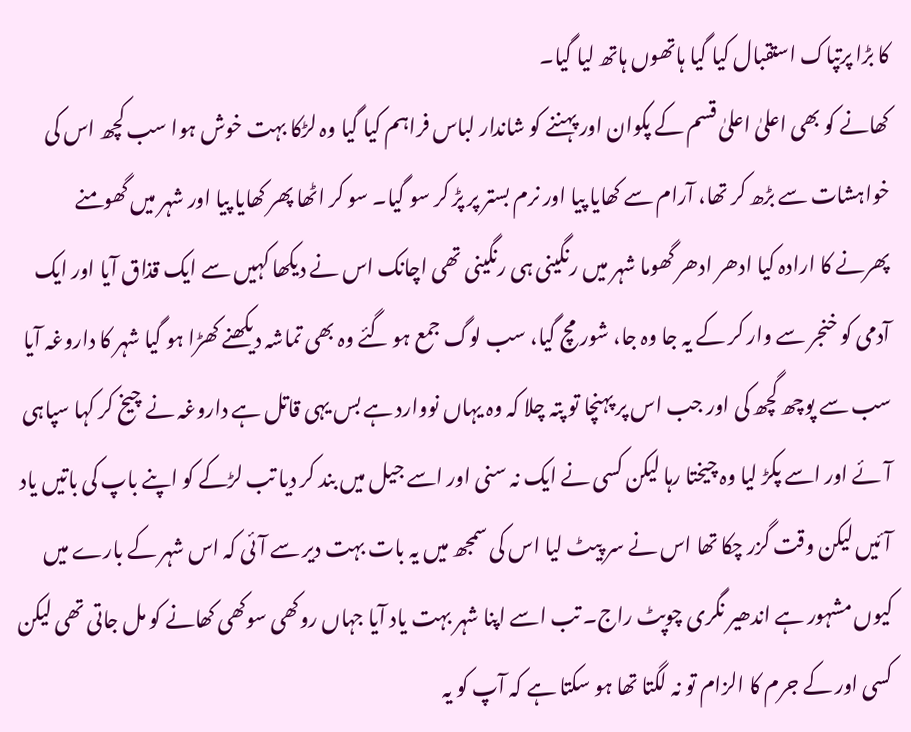کا بڑا پرتپاک استقبال کیا گیا ہاتھوں ہاتھ لیا گیا۔
کھانے کو بھی اعلیٰ اعلیٰ قسم کے پکوان اور پہننے کو شاندار لباس فراہم کیا گیا وہ لڑکا بہت خوش ہوا سب کچھ اس کی خواہشات سے بڑھ کر تھا، آرام سے کھایا پیا اور نرم بستر پر پڑ کر سو گیا۔ سو کر اٹھا پھر کھایا پیا اور شہر میں گھومنے پھرنے کا ارادہ کیا ادھر ادھر گھوما شہر میں رنگینی ہی رنگینی تھی اچانک اس نے دیکھا کہیں سے ایک قذاق آیا اور ایک آدمی کو خنجر سے وار کر کے یہ جا وہ جا، شور مچ گیا، سب لوگ جمع ہو گئے وہ بھی تماشہ دیکھنے کھڑا ہو گیا شہر کا داروغہ آیا سب سے پوچھ گچھ کی اور جب اس پر پہنچا تو پتہ چلا کہ وہ یہاں نووارد ہے بس یہی قاتل ہے داروغہ نے چیخ کر کہا سپاہی آئے اور اسے پکڑ لیا وہ چیختا رہا لیکن کسی نے ایک نہ سنی اور اسے جیل میں بند کر دیا تب لڑکے کو اپنے باپ کی باتیں یاد آئیں لیکن وقت گزر چکا تھا اس نے سر پیٹ لیا اس کی سمجھ میں یہ بات بہت دیر سے آئی کہ اس شہر کے بارے میں کیوں مشہور ہے اندھیر نگری چوپٹ راج۔ تب اسے اپنا شہر بہت یاد آیا جہاں روکھی سوکھی کھانے کو مل جاتی تھی لیکن کسی اور کے جرم کا الزام تو نہ لگتا تھا ہو سکتا ہے کہ آپ کو یہ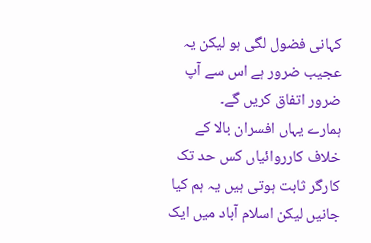کہانی فضول لگی ہو لیکن یہ عجیب ضرور ہے اس سے آپ ضرور اتفاق کریں گے۔
ہمارے یہاں افسران بالا کے خلاف کارروائیاں کس حد تک کارگر ثابت ہوتی ہیں یہ ہم کیا جانیں لیکن اسلام آباد میں ایک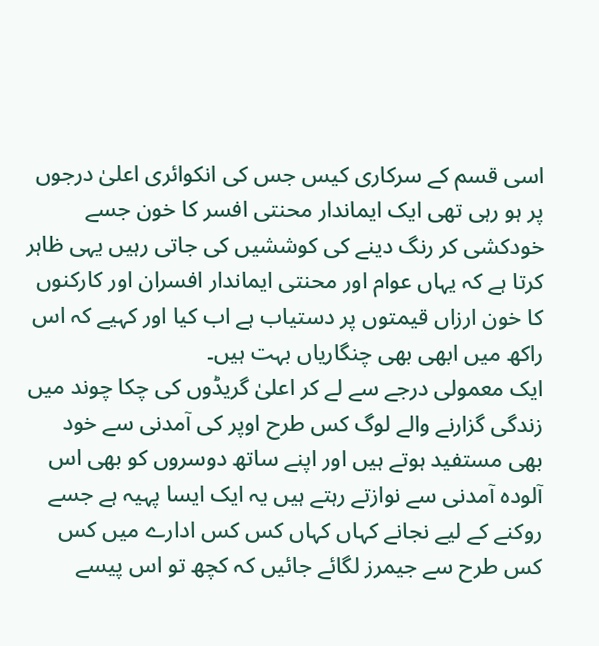اسی قسم کے سرکاری کیس جس کی انکوائری اعلیٰ درجوں پر ہو رہی تھی ایک ایماندار محنتی افسر کا خون جسے خودکشی کر رنگ دینے کی کوششیں کی جاتی رہیں یہی ظاہر کرتا ہے کہ یہاں عوام اور محنتی ایماندار افسران اور کارکنوں کا خون ارزاں قیمتوں پر دستیاب ہے اب کیا اور کہیے کہ اس راکھ میں ابھی بھی چنگاریاں بہت ہیں۔
ایک معمولی درجے سے لے کر اعلیٰ گریڈوں کی چکا چوند میں زندگی گزارنے والے لوگ کس طرح اوپر کی آمدنی سے خود بھی مستفید ہوتے ہیں اور اپنے ساتھ دوسروں کو بھی اس آلودہ آمدنی سے نوازتے رہتے ہیں یہ ایک ایسا پہیہ ہے جسے روکنے کے لیے نجانے کہاں کہاں کس کس ادارے میں کس کس طرح سے جیمرز لگائے جائیں کہ کچھ تو اس پیسے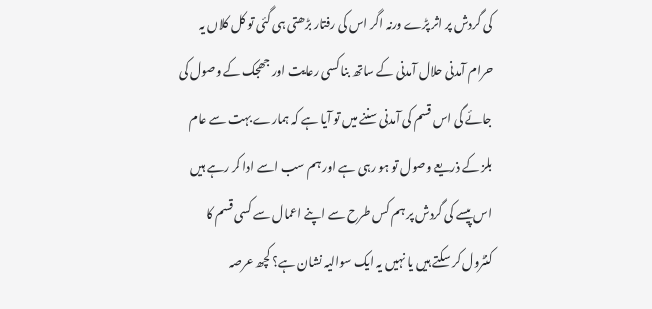کی گردش پر اثر پڑے ورنہ اگر اس کی رفتار بڑھتی ہی گئی تو کل کلاں یہ حرام آمدنی حلال آمدنی کے ساتھ بنا کسی رعایت اور جھجک کے وصول کی جائے گی اس قسم کی آمدنی سننے میں تو آیا ہے کہ ہمارے بہت سے عام بلز کے ذریعے وصول تو ہو رہی ہے اور ہم سب اسے ادا کر رہے ہیں اس پیسے کی گردش پر ہم کس طرح سے اپنے اعمال سے کسی قسم کا کنٹرول کر سکتے ہیں یا نہیں یہ ایک سوالیہ نشان ہے؟ کچھ عرصہ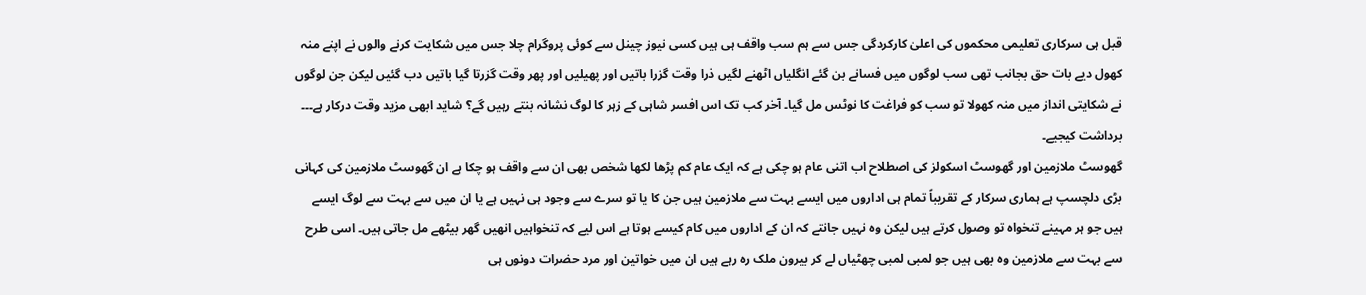قبل ہی سرکاری تعلیمی محکموں کی اعلیٰ کارکردگی جس سے ہم سب واقف ہی ہیں کسی نیوز چینل سے کوئی پروگرام چلا جس میں شکایت کرنے والوں نے اپنے منہ کھول دیے بات حق بجانب تھی سب لوگوں میں فسانے بن گئے انگلیاں اٹھنے لگیں ذرا وقت گزرا باتیں اور پھیلیں اور پھر وقت گزرتا گیا باتیں دب گئیں لیکن جن لوگوں نے شکایتی انداز میں منہ کھولا تو سب کو فراغت کا نوٹس مل گیا۔ آخر کب تک اس افسر شاہی کے زہر کا لوگ نشانہ بنتے رہیں گے؟ شاید ابھی مزید وقت درکار ہے۔۔۔ برداشت کیجیے۔
گھوسٹ ملازمین اور گھوسٹ اسکولز کی اصطلاح اب اتنی عام ہو چکی ہے کہ ایک عام کم پڑھا لکھا شخص بھی ان سے واقف ہو چکا ہے ان گھوسٹ ملازمین کی کہانی بڑی دلچسپ ہے ہماری سرکار کے تقریباً تمام ہی اداروں میں ایسے بہت سے ملازمین ہیں جن کا یا تو سرے سے وجود ہی نہیں ہے یا ان میں سے بہت سے لوگ ایسے ہیں جو ہر مہینے تنخواہ تو وصول کرتے ہیں لیکن وہ نہیں جانتے کہ ان کے اداروں میں کام کیسے ہوتا ہے اس لیے کہ تنخواہیں انھیں گھر بیٹھے مل جاتی ہیں۔ اسی طرح سے بہت سے ملازمین وہ بھی ہیں جو لمبی لمبی چھٹیاں لے کر بیرون ملک رہ رہے ہیں ان میں خواتین اور مرد حضرات دونوں ہی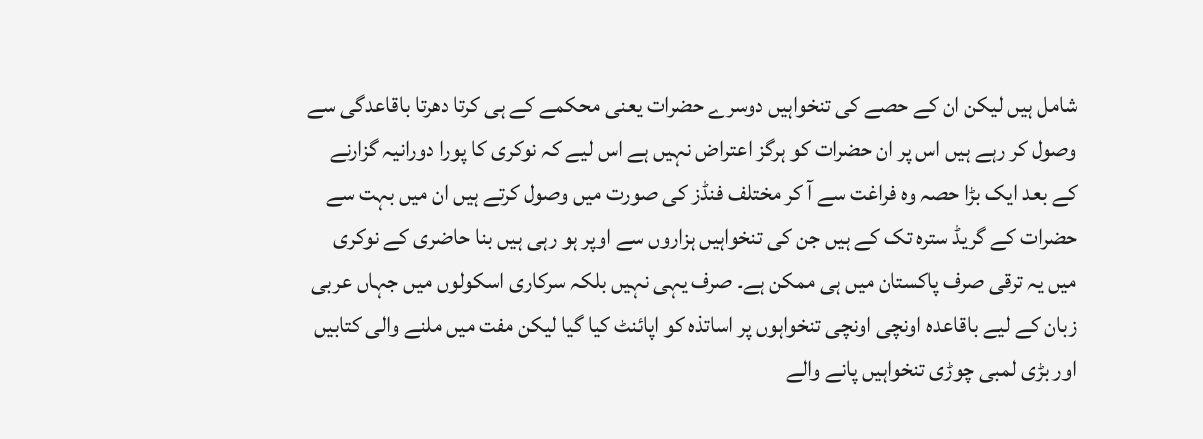شامل ہیں لیکن ان کے حصے کی تنخواہیں دوسرے حضرات یعنی محکمے کے ہی کرتا دھرتا باقاعدگی سے وصول کر رہے ہیں اس پر ان حضرات کو ہرگز اعتراض نہیں ہے اس لیے کہ نوکری کا پورا دورانیہ گزارنے کے بعد ایک بڑا حصہ وہ فراغت سے آ کر مختلف فنڈز کی صورت میں وصول کرتے ہیں ان میں بہت سے حضرات کے گریڈ سترہ تک کے ہیں جن کی تنخواہیں ہزاروں سے اوپر ہو رہی ہیں بنا حاضری کے نوکری میں یہ ترقی صرف پاکستان میں ہی ممکن ہے۔ صرف یہی نہیں بلکہ سرکاری اسکولوں میں جہاں عربی زبان کے لیے باقاعدہ اونچی اونچی تنخواہوں پر اساتذہ کو اپائنٹ کیا گیا لیکن مفت میں ملنے والی کتابیں اور بڑی لمبی چوڑی تنخواہیں پانے والے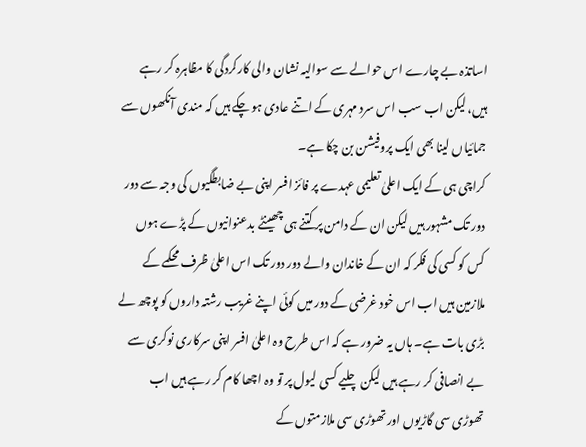اساتذہ بے چارے اس حوالے سے سوالیہ نشان والی کارکردگی کا مظاہرہ کر رہے ہیں، لیکن اب سب اس سرد مہری کے اتنے عادی ہو چکے ہیں کہ مندی آنکھوں سے جمائیاں لینا بھی ایک پروفیشن بن چکا ہے۔
کراچی ہی کے ایک اعلیٰ تعلیمی عہدے پر فائز افسر اپنی بے ضابطگیوں کی وجہ سے دور دور تک مشہور ہیں لیکن ان کے دامن پر کتنے ہی چھینٹے بدعنوانیوں کے پڑے ہوں کس کو کسی کی فکر کہ ان کے خاندان والے دور دور تک اس اعلیٰ ظرف محکمے کے ملازمین ہیں اب اس خود غرضی کے دور میں کوئی اپنے غریب رشتہ داروں کو پوچھ لے بڑی بات ہے۔ ہاں یہ ضرور ہے کہ اس طرح وہ اعلیٰ افسر اپنی سرکاری نوکری سے بے انصافی کر رہے ہیں لیکن چلیے کسی لیول پر تو وہ اچھا کام کر رہے ہیں اب تھوڑی سی گاڑیوں اور تھوڑی سی ملازمتوں کے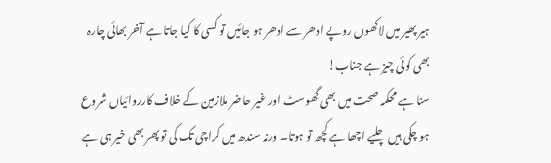ہیر پھیر میں لاکھوں روپے ادھر سے ادھر ہو جائیں تو کسی کا کیا جاتا ہے آخر بھائی چارہ بھی کوئی چیز ہے جناب!
سنا ہے محکمہ صحت میں بھی گھوسٹ اور غیر حاضر ملازمین کے خلاف کارروائیاں شروع ہو چکی ہیں چلیے اچھا ہے کچھ تو ہوتا۔ ورنہ سندھ میں کراچی تک کی تو پھر بھی خیر ہی ہے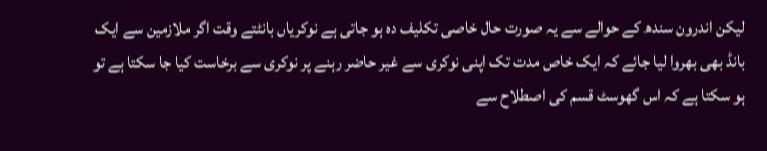لیکن اندرون سندھ کے حوالے سے یہ صورت حال خاصی تکلیف دہ ہو جاتی ہے نوکریاں بانٹتے وقت اگر ملازمین سے ایک بانڈ بھی بھروا لیا جائے کہ ایک خاص مدت تک اپنی نوکری سے غیر حاضر رہنے پر نوکری سے برخاست کیا جا سکتا ہے تو ہو سکتا ہے کہ اس گھوسٹ قسم کی اصطلاح سے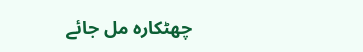چھٹکارہ مل جائے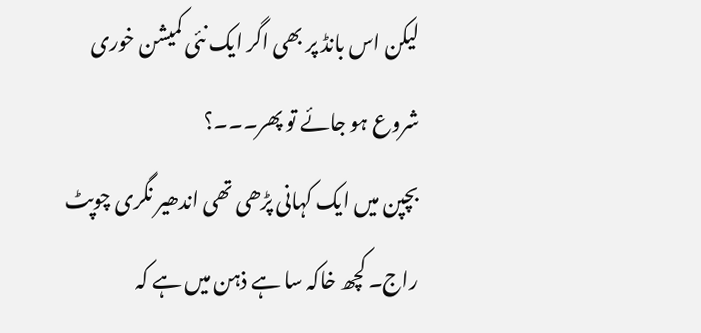لیکن اس بانڈ پر بھی اگر ایک نئی کمیشن خوری شروع ہو جائے تو پھر۔۔۔؟
بچپن میں ایک کہانی پڑھی تھی اندھیر نگری چوپٹ راج۔ کچھ خاکہ سا ہے ذہن میں ہے کہ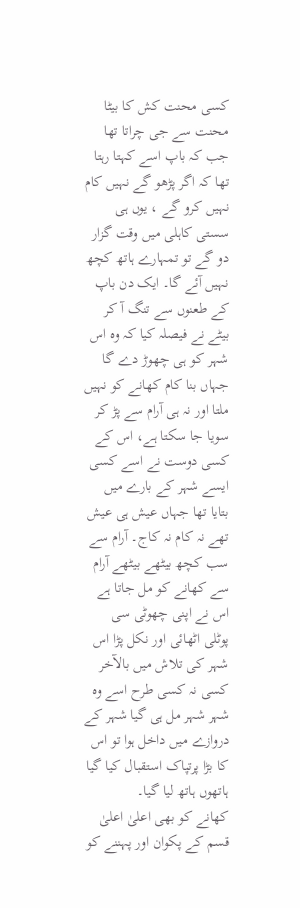کسی محنت کش کا بیٹا محنت سے جی چراتا تھا جب کہ باپ اسے کہتا رہتا تھا کہ اگر پڑھو گے نہیں کام نہیں کرو گے ، یوں ہی سستی کاہلی میں وقت گزار دو گے تو تمہارے ہاتھ کچھ نہیں آئے گا۔ ایک دن باپ کے طعنوں سے تنگ آ کر بیٹے نے فیصلہ کیا کہ وہ اس شہر کو ہی چھوڑ دے گا جہاں بنا کام کھانے کو نہیں ملتا اور نہ ہی آرام سے پڑ کر سویا جا سکتا ہے، اس کے کسی دوست نے اسے کسی ایسے شہر کے بارے میں بتایا تھا جہاں عیش ہی عیش تھے نہ کام نہ کاج۔ آرام سے سب کچھ بیٹھے بیٹھے آرام سے کھانے کو مل جاتا ہے اس نے اپنی چھوٹی سی پوٹلی اٹھائی اور نکل پڑا اس شہر کی تلاش میں بالآخر کسی نہ کسی طرح اسے وہ شہر شہر مل ہی گیا شہر کے دروازے میں داخل ہوا تو اس کا بڑا پرتپاک استقبال کیا گیا ہاتھوں ہاتھ لیا گیا۔
کھانے کو بھی اعلیٰ اعلیٰ قسم کے پکوان اور پہننے کو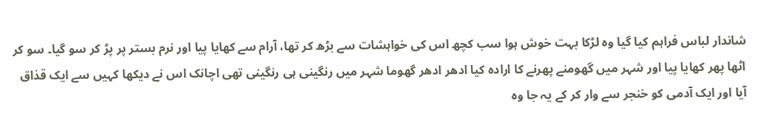شاندار لباس فراہم کیا گیا وہ لڑکا بہت خوش ہوا سب کچھ اس کی خواہشات سے بڑھ کر تھا، آرام سے کھایا پیا اور نرم بستر پر پڑ کر سو گیا۔ سو کر اٹھا پھر کھایا پیا اور شہر میں گھومنے پھرنے کا ارادہ کیا ادھر ادھر گھوما شہر میں رنگینی ہی رنگینی تھی اچانک اس نے دیکھا کہیں سے ایک قذاق آیا اور ایک آدمی کو خنجر سے وار کر کے یہ جا وہ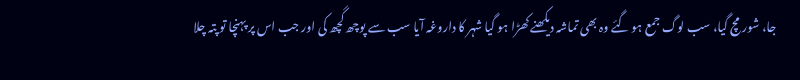جا، شور مچ گیا، سب لوگ جمع ہو گئے وہ بھی تماشہ دیکھنے کھڑا ہو گیا شہر کا داروغہ آیا سب سے پوچھ گچھ کی اور جب اس پر پہنچا تو پتہ چلا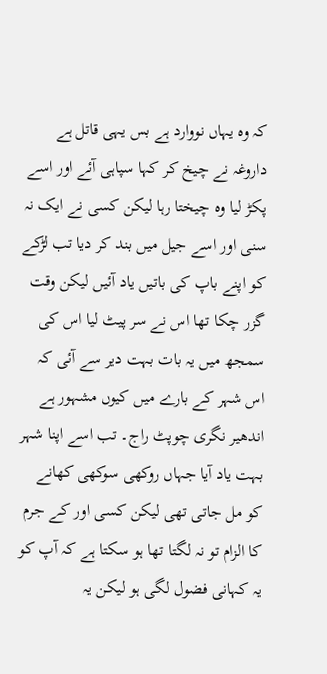کہ وہ یہاں نووارد ہے بس یہی قاتل ہے داروغہ نے چیخ کر کہا سپاہی آئے اور اسے پکڑ لیا وہ چیختا رہا لیکن کسی نے ایک نہ سنی اور اسے جیل میں بند کر دیا تب لڑکے کو اپنے باپ کی باتیں یاد آئیں لیکن وقت گزر چکا تھا اس نے سر پیٹ لیا اس کی سمجھ میں یہ بات بہت دیر سے آئی کہ اس شہر کے بارے میں کیوں مشہور ہے اندھیر نگری چوپٹ راج۔ تب اسے اپنا شہر بہت یاد آیا جہاں روکھی سوکھی کھانے کو مل جاتی تھی لیکن کسی اور کے جرم کا الزام تو نہ لگتا تھا ہو سکتا ہے کہ آپ کو یہ کہانی فضول لگی ہو لیکن یہ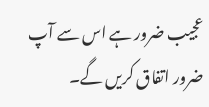عجیب ضرور ہے اس سے آپ ضرور اتفاق کریں گے۔